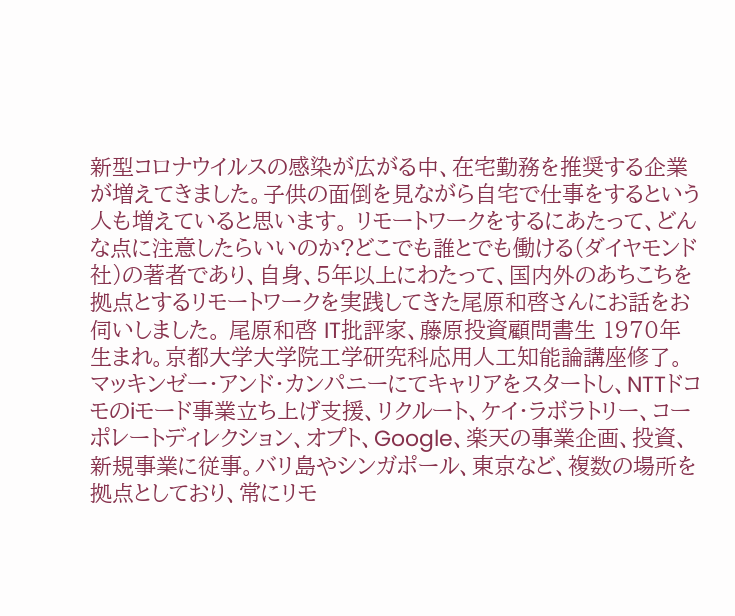新型コロナウイルスの感染が広がる中、在宅勤務を推奨する企業が増えてきました。子供の面倒を見ながら自宅で仕事をするという人も増えていると思います。 リモートワークをするにあたって、どんな点に注意したらいいのか?どこでも誰とでも働ける(ダイヤモンド社)の著者であり、自身、5年以上にわたって、国内外のあちこちを拠点とするリモートワークを実践してきた尾原和啓さんにお話をお伺いしました。 尾原和啓 IT批評家、藤原投資顧問書生 1970年生まれ。京都大学大学院工学研究科応用人工知能論講座修了。マッキンゼー・アンド・カンパニーにてキャリアをスタートし、NTTドコモのiモード事業立ち上げ支援、リクルート、ケイ・ラボラトリー、コーポレートディレクション、オプト、Google、楽天の事業企画、投資、新規事業に従事。バリ島やシンガポール、東京など、複数の場所を拠点としており、常にリモ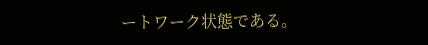ートワーク状態である。